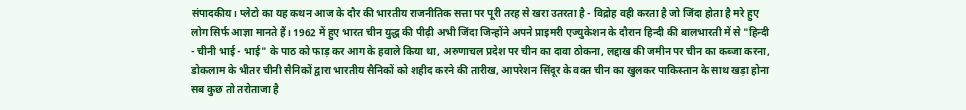संपादकीय। प्लेटो का यह कथन आज के दौर की भारतीय राजनीतिक सत्ता पर पूरी तरह से खरा उतरता है - विद्रोह वही करता है जो जिंदा होता है मरे हुए लोग सिर्फ आज्ञा मानते हैं। 1962 में हुए भारत चीन युद्ध की पीढ़ी अभी जिंदा जिन्होंने अपने प्राइमरी एज्युकेशन के दौरान हिन्दी की बालभारती में से "हिन्दी - चीनी भाई - भाई" के पाठ को फाड़ कर आग के हवाले किया था, अरुणाचल प्रदेश पर चीन का दावा ठोकना, लद्दाख की जमीन पर चीन का कब्जा करना, डोकलाम के भीतर चीनी सैनिकों द्वारा भारतीय सैनिकों को शहीद करने की तारीख, आपरेशन सिंदूर के वक्त चीन का खुलकर पाकिस्तान के साथ खड़ा होना सब कुछ तो तरोताजा है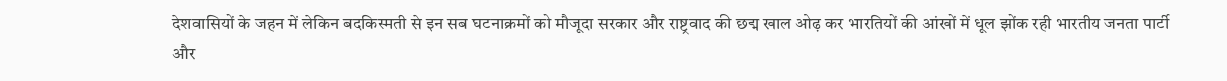देशवासियों के जहन में लेकिन बदकिस्मती से इन सब घटनाक्रमों को मौजूदा सरकार और राष्ट्रवाद की छद्म खाल ओढ़ कर भारतियों की आंखों में धूल झोंक रही भारतीय जनता पार्टी और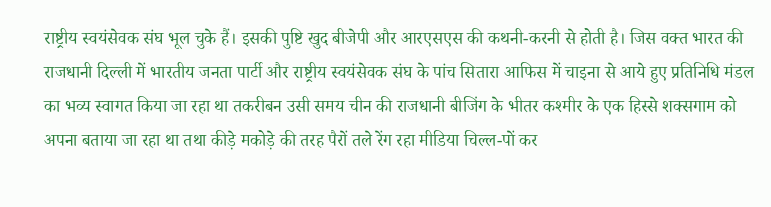राष्ट्रीय स्वयंसेवक संघ भूल चुके हैं। इसकी पुष्टि खुद बीजेपी और आरएसएस की कथनी-करनी से होती है। जिस वक्त भारत की राजधानी दिल्ली में भारतीय जनता पार्टी और राष्ट्रीय स्वयंसेवक संघ के पांच सितारा आफिस में चाइना से आये हुए प्रतिनिधि मंडल का भव्य स्वागत किया जा रहा था तकरीबन उसी समय चीन की राजधानी बीजिंग के भीतर कश्मीर के एक हिस्से शक्सगाम को अपना बताया जा रहा था तथा कीड़े मकोड़े की तरह पैरों तले रेंग रहा मीडिया चिल्ल-पों कर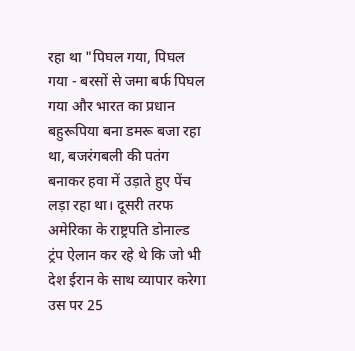रहा था "पिघल गया, पिघल गया - बरसों से जमा बर्फ पिघल गया और भारत का प्रधान बहुरूपिया बना डमरू बजा रहा था, बजरंगबली की पतंग बनाकर हवा में उड़ाते हुए पेंच लड़ा रहा था। दूसरी तरफ अमेरिका के राष्ट्रपति डोनाल्ड ट्रंप ऐलान कर रहे थे कि जो भी देश ईरान के साथ व्यापार करेगा उस पर 25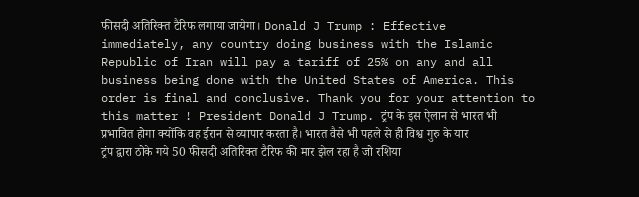फीसदी अतिरिक्त टैरिफ लगाया जायेगा। Donald J Trump : Effective immediately, any country doing business with the Islamic Republic of Iran will pay a tariff of 25% on any and all business being done with the United States of America. This order is final and conclusive. Thank you for your attention to this matter ! President Donald J Trump. ट्रंप के इस ऐलान से भारत भी प्रभावित होगा क्योंकि वह ईरान से व्यापार करता है। भारत वैसे भी पहले से ही विश्व गुरु के यार ट्रंप द्वारा ठोके गये 50 फीसदी अतिरिक्त टैरिफ की मार झेल रहा है जो रशिया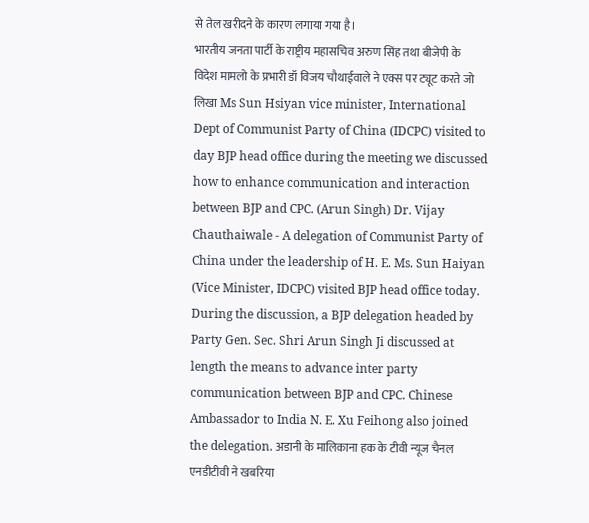से तेल खरीदने के कारण लगाया गया है।
भारतीय जनता पार्टी के राष्ट्रीय महासचिव अरुण सिंह तथा बीजेपी के विदेश मामलो के प्रभारी डॉ विजय चौथाईवाले ने एक्स पर ट्यूट करते जो लिखा Ms Sun Hsiyan vice minister, International Dept of Communist Party of China (IDCPC) visited to day BJP head office during the meeting we discussed how to enhance communication and interaction between BJP and CPC. (Arun Singh) Dr. Vijay Chauthaiwale - A delegation of Communist Party of China under the leadership of H. E. Ms. Sun Haiyan (Vice Minister, IDCPC) visited BJP head office today. During the discussion, a BJP delegation headed by Party Gen. Sec. Shri Arun Singh Ji discussed at length the means to advance inter party communication between BJP and CPC. Chinese Ambassador to India N. E. Xu Feihong also joined the delegation. अडानी के मालिकाना हक के टीवी न्यूज चैनल एनडीटीवी ने खबरिया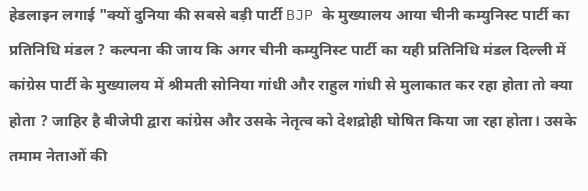हेडलाइन लगाई "क्यों दुनिया की सबसे बड़ी पार्टी BJP के मुख्यालय आया चीनी कम्युनिस्ट पार्टी का प्रतिनिधि मंडल ? कल्पना की जाय कि अगर चीनी कम्युनिस्ट पार्टी का यही प्रतिनिधि मंडल दिल्ली में कांग्रेस पार्टी के मुख्यालय में श्रीमती सोनिया गांधी और राहुल गांधी से मुलाकात कर रहा होता तो क्या होता ? जाहिर है बीजेपी द्वारा कांग्रेस और उसके नेतृत्व को देशद्रोही घोषित किया जा रहा होता। उसके तमाम नेताओं की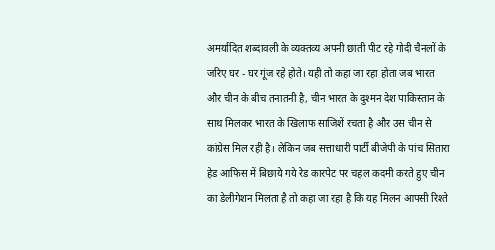अमर्यादित शब्दावली के व्यक्तव्य अपनी छाती पीट रहे गोदी चैनलों के जरिए घर - घर गूंज रहे होते। यही तो कहा जा रहा होता जब भारत और चीन के बीच तनातनी है, चीन भारत के दुश्मन देश पाकिस्तान के साथ मिलकर भारत के खिलाफ साजिशें रचता है और उस चीन से कांग्रेस मिल रही है। लेकिन जब सत्ताधारी पार्टी बीजेपी के पांच सितारा हेड आफिस में बिछाये गये रेड कारपेट पर चहल कदमी करते हुए चीन का डेलीगेशन मिलता है तो कहा जा रहा है कि यह मिलन आपसी रिश्ते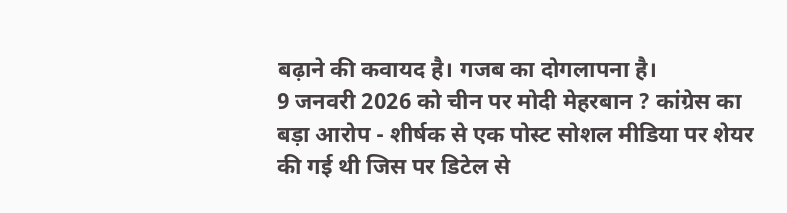बढ़ाने की कवायद है। गजब का दोगलापना है।
9 जनवरी 2026 को चीन पर मोदी मेहरबान ? कांग्रेस का बड़ा आरोप - शीर्षक से एक पोस्ट सोशल मीडिया पर शेयर की गई थी जिस पर डिटेल से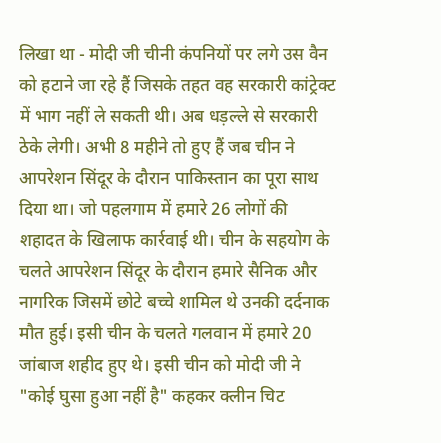लिखा था - मोदी जी चीनी कंपनियों पर लगे उस वैन को हटाने जा रहे हैं जिसके तहत वह सरकारी कांट्रेक्ट में भाग नहीं ले सकती थी। अब धड़ल्ले से सरकारी ठेके लेगी। अभी 8 महीने तो हुए हैं जब चीन ने आपरेशन सिंदूर के दौरान पाकिस्तान का पूरा साथ दिया था। जो पहलगाम में हमारे 26 लोगों की शहादत के खिलाफ कार्रवाई थी। चीन के सहयोग के चलते आपरेशन सिंदूर के दौरान हमारे सैनिक और नागरिक जिसमें छोटे बच्चे शामिल थे उनकी दर्दनाक मौत हुई। इसी चीन के चलते गलवान में हमारे 20 जांबाज शहीद हुए थे। इसी चीन को मोदी जी ने "कोई घुसा हुआ नहीं है" कहकर क्लीन चिट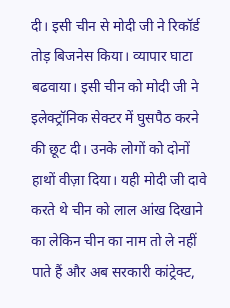दी। इसी चीन से मोदी जी ने रिकॉर्ड तोड़ बिजनेस किया। व्यापार घाटा बढवाया। इसी चीन को मोदी जी ने इलेक्ट्रॉनिक सेक्टर में घुसपैठ करने की छूट दी। उनके लोगों को दोनों हाथों वीज़ा दिया। यही मोदी जी दावे करते थे चीन को लाल आंख दिखाने का लेकिन चीन का नाम तो ले नहीं पाते हैं और अब सरकारी कांट्रेक्ट,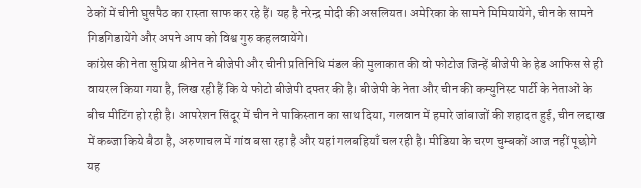ठेकों में चीनी घुसपैठ का रास्ता साफ कर रहे हैं। यह है नरेन्द्र मोदी की असलियत। अमेरिका के सामने मिमियायेंगे, चीन के सामने गिडगिडायेंगे और अपने आप को विश्व गुरु कहलवायेंगे।
कांग्रेस की नेता सुप्रिया श्रीनेत ने बीजेपी और चीनी प्रतिनिधि मंडल की मुलाकात की वो फोटोज जिन्हें बीजेपी के हेड आफिस से ही वायरल किया गया है, लिख रही हैं कि ये फोटो बीजेपी दफ्तर की है। बीजेपी के नेता और चीन की कम्युनिस्ट पार्टी के नेताओं के बीच मीटिंग हो रही है। आपरेशन सिंदूर में चीन ने पाकिस्तान का साथ दिया, गलवान में हमारे जांबाजों की शहादत हुई, चीन लद्दाख में कब्जा किये बैठा है, अरुणाचल में गांव बसा रहा है और यहां गलबहियाँ चल रही है। मीडिया के चरण चुम्बकों आज नहीं पूछोगे यह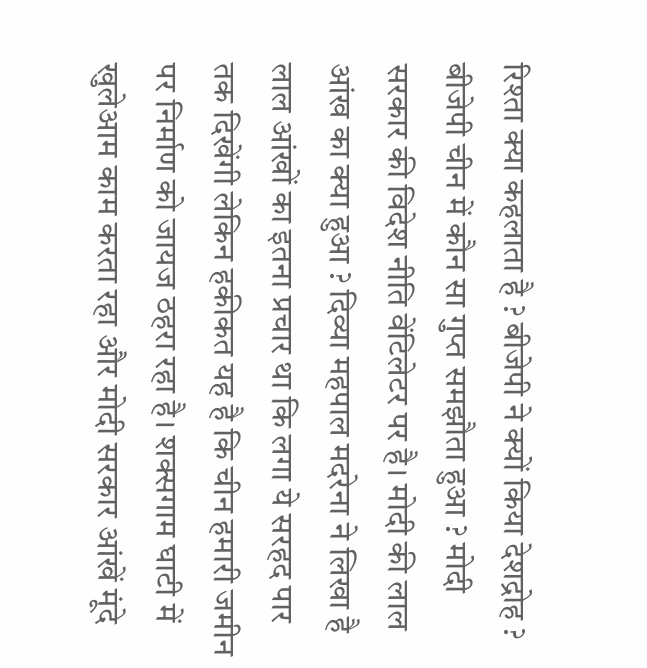रिश्ता क्या कहलाता है ? बीजेपी ने क्यों किया देशद्रोह ? बीजेपी चीन में कौन सा गुप्त समझौता हुआ ? मोदी सरकार की विदेश नीति वेंटिलेटर पर है। मोदी की लाल आंख का क्या हुआ ? दिव्या महपाल मदरेना ने लिखा है लाल आंखों का इतना प्रचार था कि लगा ये सरहद पार तक दिखेंगी लेकिन हकीकत यह है कि चीन हमारी जमीन पर निर्माण को जायज ठहरा रहा है। शक्सगाम घाटी में खुलेआम काम करता रहा और मोदी सरकार आंखें मूंदे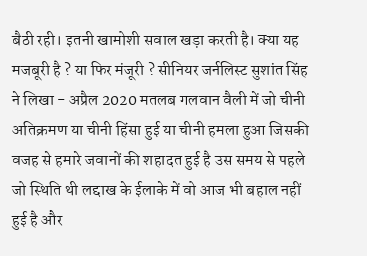बैठी रही। इतनी खामोशी सवाल खड़ा करती है। क्या यह मजबूरी है ? या फिर मंजूरी ? सीनियर जर्नलिस्ट सुशांत सिंह ने लिखा - अप्रैल 2020 मतलब गलवान वैली में जो चीनी अतिक्रमण या चीनी हिंसा हुई या चीनी हमला हुआ जिसकी वजह से हमारे जवानों की शहादत हुई है उस समय से पहले जो स्थिति थी लद्दाख के ईलाके में वो आज भी बहाल नहीं हुई है और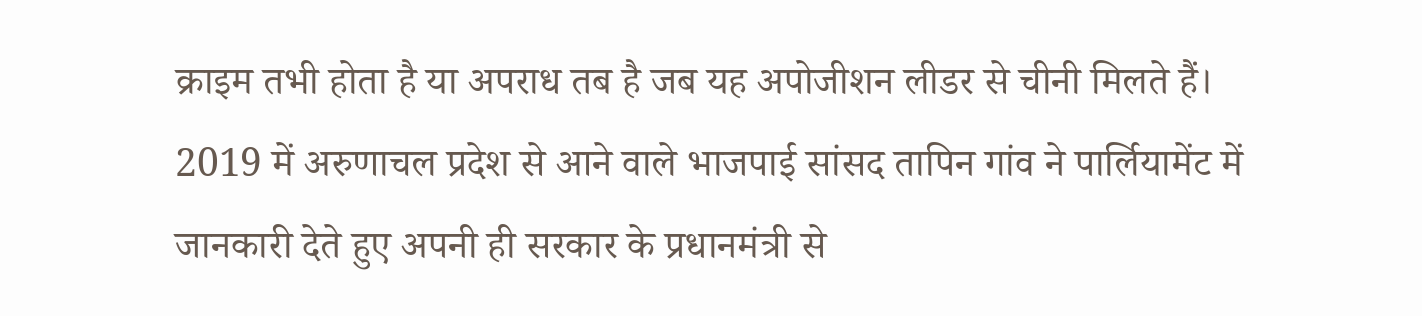क्राइम तभी होता है या अपराध तब है जब यह अपोजीशन लीडर से चीनी मिलते हैं। 2019 में अरुणाचल प्रदेश से आने वाले भाजपाई सांसद तापिन गांव ने पार्लियामेंट में जानकारी देते हुए अपनी ही सरकार के प्रधानमंत्री से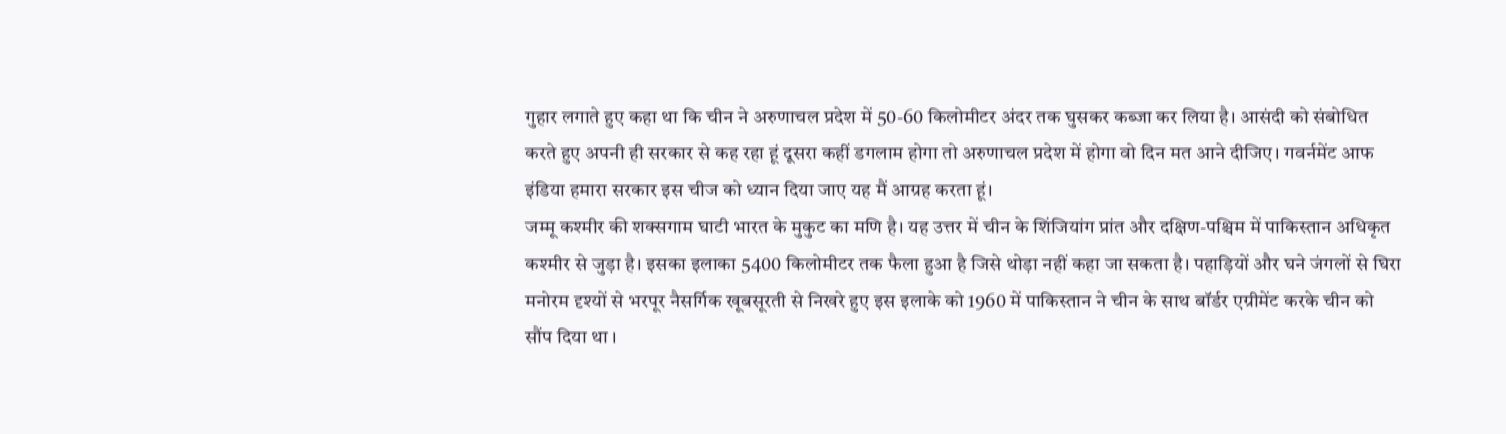गुहार लगाते हुए कहा था कि चीन ने अरुणाचल प्रदेश में 50-60 किलोमीटर अंदर तक घुसकर कब्जा कर लिया है। आसंदी को संबोधित करते हुए अपनी ही सरकार से कह रहा हूं दूसरा कहीं डगलाम होगा तो अरुणाचल प्रदेश में होगा वो दिन मत आने दीजिए। गवर्नमेंट आफ इंडिया हमारा सरकार इस चीज को ध्यान दिया जाए यह मैं आग्रह करता हूं।
जम्मू कश्मीर की शक्सगाम घाटी भारत के मुकुट का मणि है। यह उत्तर में चीन के शिंजियांग प्रांत और दक्षिण-पश्चिम में पाकिस्तान अधिकृत कश्मीर से जुड़ा है। इसका इलाका 5400 किलोमीटर तक फैला हुआ है जिसे थोड़ा नहीं कहा जा सकता है। पहाड़ियों और घने जंगलों से घिरा मनोरम दृश्यों से भरपूर नैसर्गिक खूबसूरती से निखरे हुए इस इलाके को 1960 में पाकिस्तान ने चीन के साथ बॉर्डर एग्रीमेंट करके चीन को सौंप दिया था ।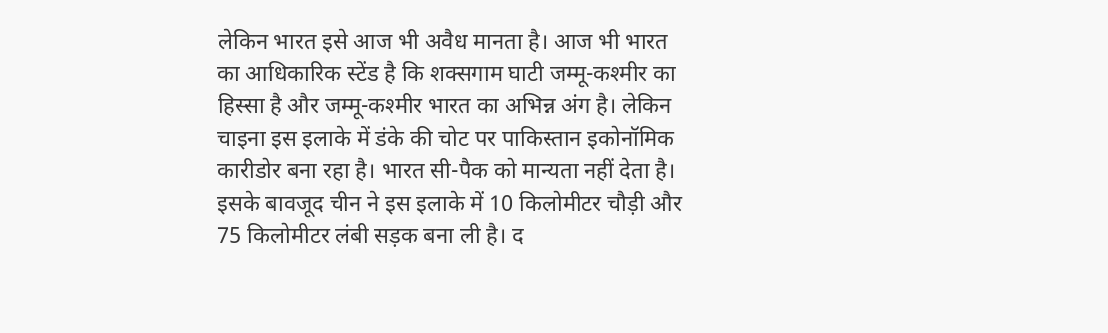लेकिन भारत इसे आज भी अवैध मानता है। आज भी भारत का आधिकारिक स्टेंड है कि शक्सगाम घाटी जम्मू-कश्मीर का हिस्सा है और जम्मू-कश्मीर भारत का अभिन्न अंग है। लेकिन चाइना इस इलाके में डंके की चोट पर पाकिस्तान इकोनॉमिक कारीडोर बना रहा है। भारत सी-पैक को मान्यता नहीं देता है। इसके बावजूद चीन ने इस इलाके में 10 किलोमीटर चौड़ी और 75 किलोमीटर लंबी सड़क बना ली है। द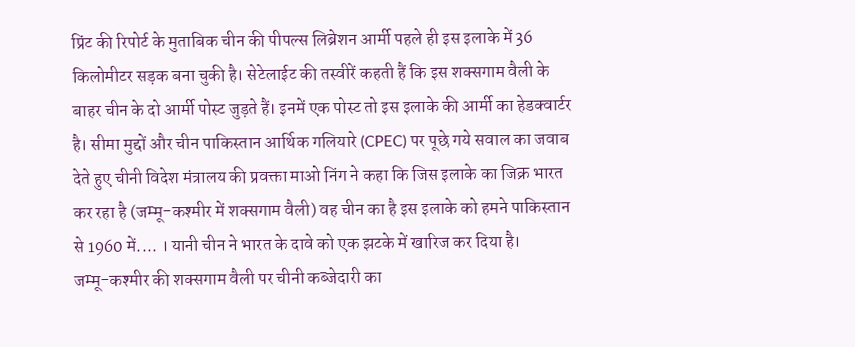प्रिंट की रिपोर्ट के मुताबिक चीन की पीपल्स लिब्रेशन आर्मी पहले ही इस इलाके में 36 किलोमीटर सड़क बना चुकी है। सेटेलाईट की तस्वीरें कहती हैं कि इस शक्सगाम वैली के बाहर चीन के दो आर्मी पोस्ट जुड़ते हैं। इनमें एक पोस्ट तो इस इलाके की आर्मी का हेडक्वार्टर है। सीमा मुद्दों और चीन पाकिस्तान आर्थिक गलियारे (CPEC) पर पूछे गये सवाल का जवाब देते हुए चीनी विदेश मंत्रालय की प्रवक्ता माओ निंग ने कहा कि जिस इलाके का जिक्र भारत कर रहा है (जम्मू-कश्मीर में शक्सगाम वैली) वह चीन का है इस इलाके को हमने पाकिस्तान से 1960 में.... । यानी चीन ने भारत के दावे को एक झटके में खारिज कर दिया है।
जम्मू-कश्मीर की शक्सगाम वैली पर चीनी कब्जेदारी का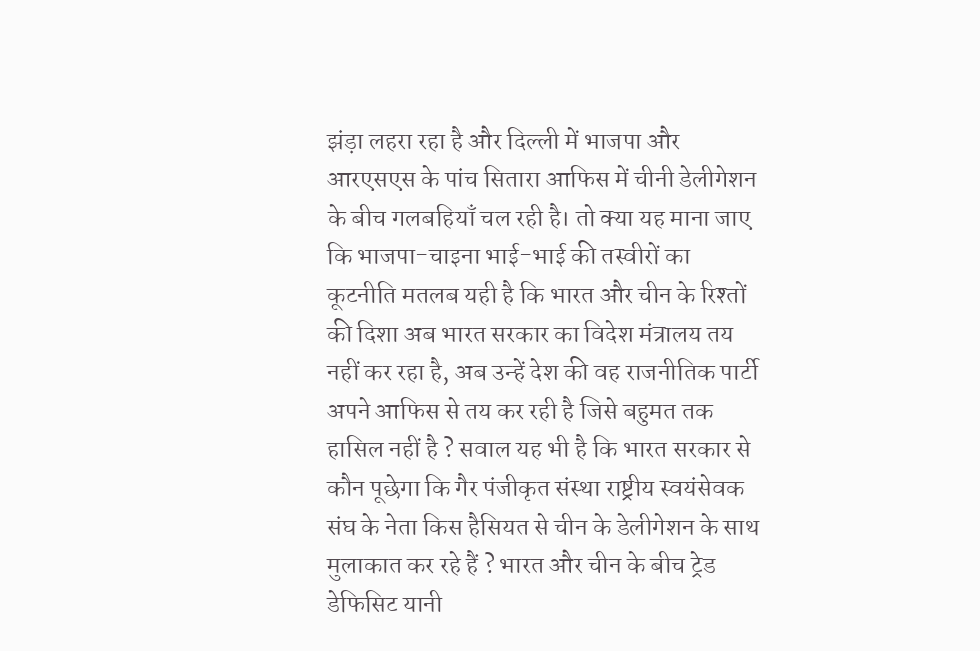झंड़ा लहरा रहा है और दिल्ली में भाजपा और आरएसएस के पांच सितारा आफिस में चीनी डेलीगेशन के बीच गलबहियाँ चल रही है। तो क्या यह माना जाए कि भाजपा-चाइना भाई-भाई की तस्वीरों का कूटनीति मतलब यही है कि भारत और चीन के रिश्तों की दिशा अब भारत सरकार का विदेश मंत्रालय तय नहीं कर रहा है, अब उन्हें देश की वह राजनीतिक पार्टी अपने आफिस से तय कर रही है जिसे बहुमत तक हासिल नहीं है ? सवाल यह भी है कि भारत सरकार से कौन पूछेगा कि गैर पंजीकृत संस्था राष्ट्रीय स्वयंसेवक संघ के नेता किस हैसियत से चीन के डेलीगेशन के साथ मुलाकात कर रहे हैं ? भारत और चीन के बीच ट्रेड डेफिसिट यानी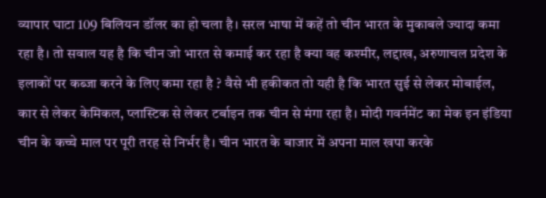व्यापार घाटा 109 बिलियन डॉलर का हो चला है। सरल भाषा में कहें तो चीन भारत के मुकाबले ज्यादा कमा रहा है। तो सवाल यह है कि चीन जो भारत से कमाई कर रहा है क्या वह कश्मीर, लद्दाख, अरुणाचल प्रदेश के इलाकों पर कब्जा करने के लिए कमा रहा है ? वैसे भी हकीकत तो यही है कि भारत सुई से लेकर मोबाईल, कार से लेकर केमिकल, प्लास्टिक से लेकर टर्बाइन तक चीन से मंगा रहा है। मोदी गवर्नमेंट का मेक इन इंडिया चीन के कच्चे माल पर पूरी तरह से निर्भर है। चीन भारत के बाजार में अपना माल खपा करके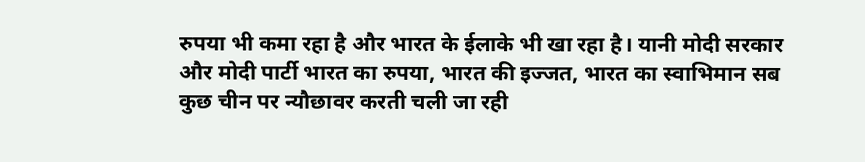रुपया भी कमा रहा है और भारत के ईलाके भी खा रहा है। यानी मोदी सरकार और मोदी पार्टी भारत का रुपया, भारत की इज्जत, भारत का स्वाभिमान सब कुछ चीन पर न्यौछावर करती चली जा रही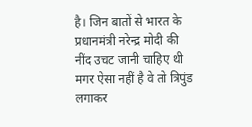है। जिन बातों से भारत के प्रधानमंत्री नरेन्द्र मोदी की नींद उचट जानी चाहिए थी मगर ऐसा नहीं है वे तो त्रिपुंड लगाकर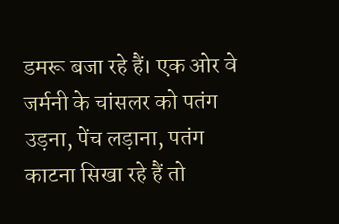डमरू बजा रहे हैं। एक ओर वे जर्मनी के चांसलर को पतंग उड़ना, पेंच लड़ाना, पतंग काटना सिखा रहे हैं तो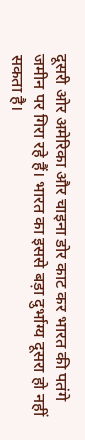दूसरी ओर अमेरिका और चाइना डोर काट कर भारत की पतंगे जमीन पर गिरा रहे हैं। भारत का इससे बड़ा दुर्भाग्य दूसरा हो नहीं सकता है।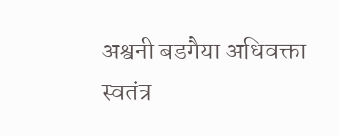अश्वनी बडगैया अधिवक्ता
स्वतंत्र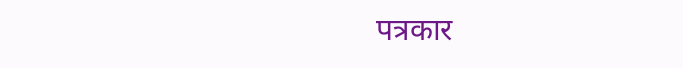पत्रकार